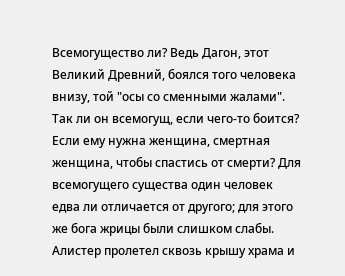Всемогущество ли? Ведь Дагон, этот Великий Древний, боялся того человека внизу, той "осы со сменными жалами". Так ли он всемогущ, если чего-то боится? Если ему нужна женщина, смертная женщина, чтобы спастись от смерти? Для всемогущего существа один человек едва ли отличается от другого; для этого же бога жрицы были слишком слабы.
Алистер пролетел сквозь крышу храма и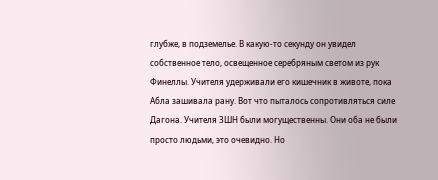глубже, в подземелье. В какую-то секунду он увидел собственное тело, освещенное серебряным светом из рук Финеллы. Учителя удерживали его кишечник в животе, пока Абла зашивала рану. Вот что пыталось сопротивляться силе Дагона. Учителя ЗШН были могущественны. Они оба не были просто людьми, это очевидно. Но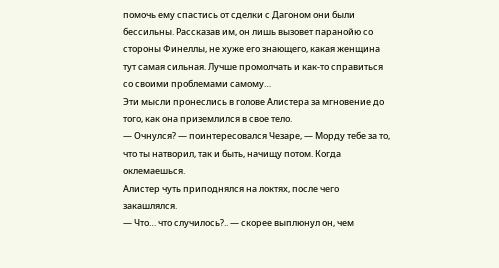помочь ему спастись от сделки с Дагоном они были бессильны. Рассказав им, он лишь вызовет паранойю со стороны Финеллы, не хуже его знающего, какая женщина тут самая сильная. Лучше промолчать и как-то справиться со своими проблемами самому…
Эти мысли пронеслись в голове Алистера за мгновение до того, как она приземлился в свое тело.
— Очнулся? — поинтересовался Чезаре, — Морду тебе за то, что ты натворил, так и быть, начищу потом. Когда оклемаешься.
Алистер чуть приподнялся на локтях, после чего закашлялся.
— Что… что случилось?.. — скорее выплюнул он, чем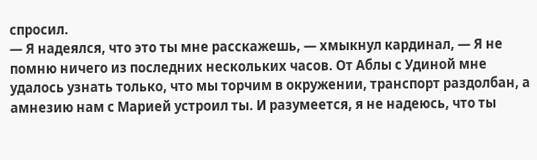спросил.
— Я надеялся, что это ты мне расскажешь, — хмыкнул кардинал, — Я не помню ничего из последних нескольких часов. От Аблы с Удиной мне удалось узнать только, что мы торчим в окружении, транспорт раздолбан, а амнезию нам с Марией устроил ты. И разумеется, я не надеюсь, что ты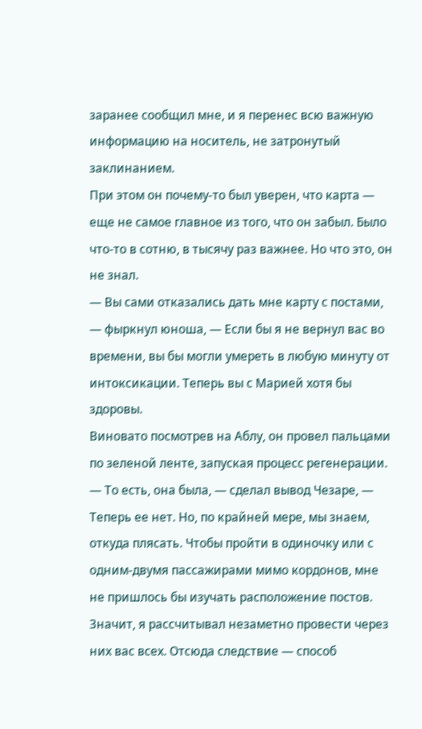заранее сообщил мне, и я перенес всю важную информацию на носитель, не затронутый заклинанием.
При этом он почему-то был уверен, что карта — еще не самое главное из того, что он забыл. Было что-то в сотню, в тысячу раз важнее. Но что это, он не знал.
— Вы сами отказались дать мне карту с постами, — фыркнул юноша, — Если бы я не вернул вас во времени, вы бы могли умереть в любую минуту от интоксикации. Теперь вы с Марией хотя бы здоровы.
Виновато посмотрев на Аблу, он провел пальцами по зеленой ленте, запуская процесс регенерации.
— То есть, она была, — сделал вывод Чезаре, — Теперь ее нет. Но, по крайней мере, мы знаем, откуда плясать. Чтобы пройти в одиночку или с одним-двумя пассажирами мимо кордонов, мне не пришлось бы изучать расположение постов. Значит, я рассчитывал незаметно провести через них вас всех. Отсюда следствие — способ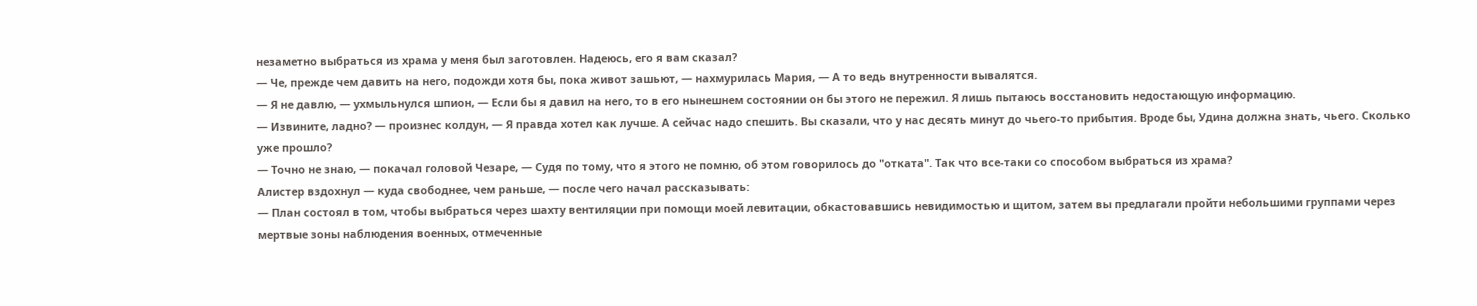незаметно выбраться из храма у меня был заготовлен. Надеюсь, его я вам сказал?
— Че, прежде чем давить на него, подожди хотя бы, пока живот зашьют, — нахмурилась Мария, — А то ведь внутренности вывалятся.
— Я не давлю, — ухмыльнулся шпион, — Если бы я давил на него, то в его нынешнем состоянии он бы этого не пережил. Я лишь пытаюсь восстановить недостающую информацию.
— Извините, ладно? — произнес колдун, — Я правда хотел как лучше. А сейчас надо спешить. Вы сказали, что у нас десять минут до чьего-то прибытия. Вроде бы, Удина должна знать, чьего. Сколько уже прошло?
— Точно не знаю, — покачал головой Чезаре, — Судя по тому, что я этого не помню, об этом говорилось до "отката". Так что все-таки со способом выбраться из храма?
Алистер вздохнул — куда свободнее, чем раньше, — после чего начал рассказывать:
— План состоял в том, чтобы выбраться через шахту вентиляции при помощи моей левитации, обкастовавшись невидимостью и щитом, затем вы предлагали пройти небольшими группами через мертвые зоны наблюдения военных, отмеченные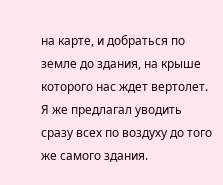на карте, и добраться по земле до здания, на крыше которого нас ждет вертолет. Я же предлагал уводить сразу всех по воздуху до того же самого здания.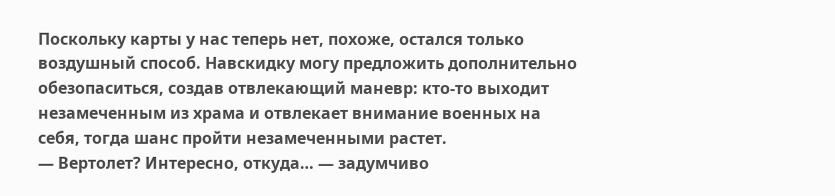Поскольку карты у нас теперь нет, похоже, остался только воздушный способ. Навскидку могу предложить дополнительно обезопаситься, создав отвлекающий маневр: кто-то выходит незамеченным из храма и отвлекает внимание военных на себя, тогда шанс пройти незамеченными растет.
— Вертолет? Интересно, откуда… — задумчиво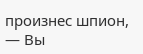произнес шпион, — Вы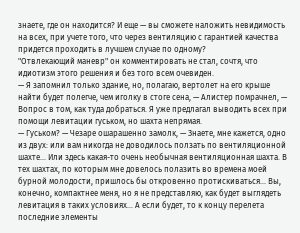знаете, где он находится? И еще — вы сможете наложить невидимость на всех, при учете того, что через вентиляцию с гарантией качества придется проходить в лучшем случае по одному?
"Отвлекающий маневр" он комментировать не стал, сочтя, что идиотизм этого решения и без того всем очевиден.
— Я запомнил только здание, но, полагаю, вертолет на его крыше найти будет полегче, чем иголку в стоге сена, — Алистер помрачнел, — Вопрос в том, как туда добраться. Я уже предлагал выводить всех при помощи левитации гуськом, но шахта непрямая.
— Гуськом? — Чезаре ошарашенно замолк, — Знаете, мне кажется, одно из двух: или вам никогда не доводилось ползать по вентиляционной шахте… Или здесь какая-то очень необычная вентиляционная шахта. В тех шахтах, по которым мне довелось полазить во времена моей бурной молодости, пришлось бы откровенно протискиваться… Вы, конечно, компактнее меня, но я не представляю, как будет выглядеть левитация в таких условиях… А если будет, то к концу перелета последние элементы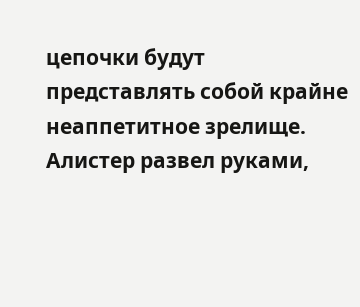цепочки будут представлять собой крайне неаппетитное зрелище.
Алистер развел руками,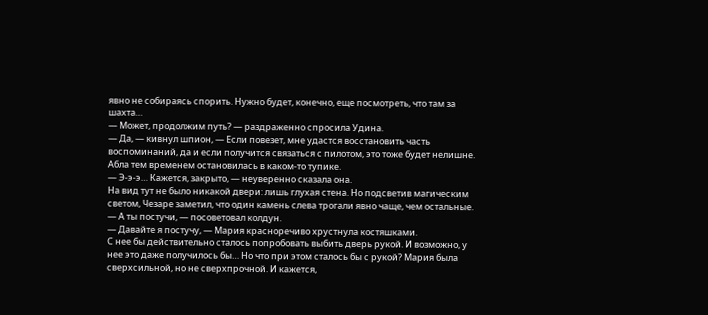явно не собираясь спорить. Нужно будет, конечно, еще посмотреть, что там за шахта…
— Может, продолжим путь? — раздраженно спросила Удина.
— Да, — кивнул шпион, — Если повезет, мне удастся восстановить часть воспоминаний, да и если получится связаться с пилотом, это тоже будет нелишне.
Абла тем временем остановилась в каком-то тупике.
— Э-э-э… Кажется, закрыто, — неуверенно сказала она.
На вид тут не было никакой двери: лишь глухая стена. Но подсветив магическим светом, Чезаре заметил, что один камень слева трогали явно чаще, чем остальные.
— А ты постучи, — посоветовал колдун.
— Давайте я постучу, — Мария красноречиво хрустнула костяшками.
С нее бы действительно сталось попробовать выбить дверь рукой. И возможно, у нее это даже получилось бы… Но что при этом сталось бы с рукой? Мария была сверхсильной, но не сверхпрочной. И кажется,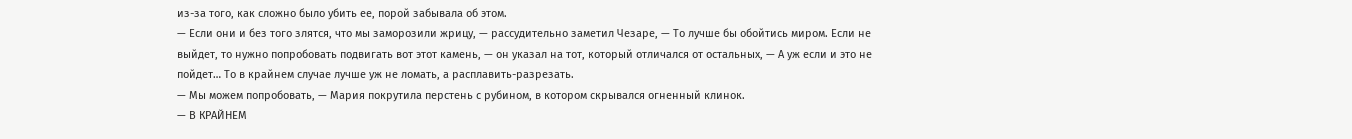из-за того, как сложно было убить ее, порой забывала об этом.
— Если они и без того злятся, что мы заморозили жрицу, — рассудительно заметил Чезаре, — То лучше бы обойтись миром. Если не выйдет, то нужно попробовать подвигать вот этот камень, — он указал на тот, который отличался от остальных, — А уж если и это не пойдет… То в крайнем случае лучше уж не ломать, а расплавить-разрезать.
— Мы можем попробовать, — Мария покрутила перстень с рубином, в котором скрывался огненный клинок.
— В КРАЙНЕМ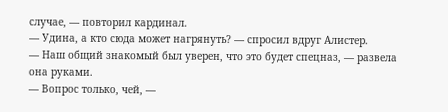случае, — повторил кардинал.
— Удина, а кто сюда может нагрянуть? — спросил вдруг Алистер.
— Наш общий знакомый был уверен, что это будет спецназ, — развела она руками.
— Вопрос только, чей, —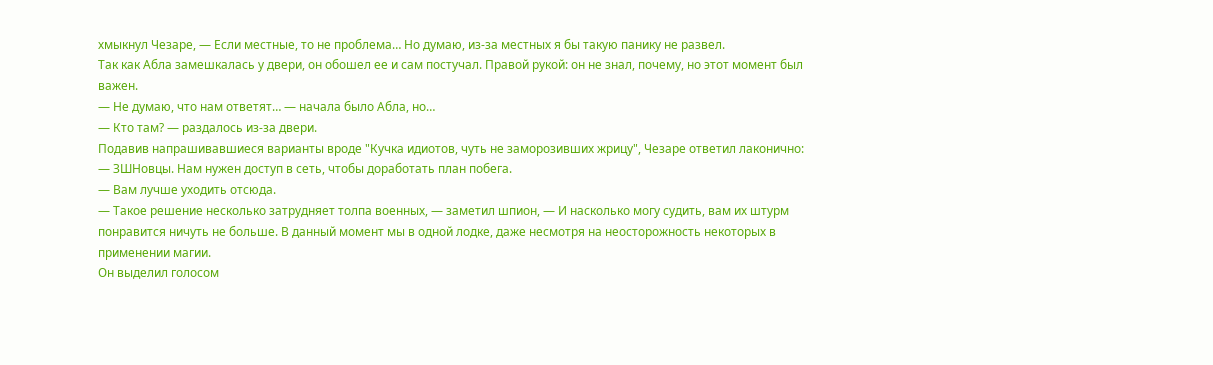хмыкнул Чезаре, — Если местные, то не проблема… Но думаю, из-за местных я бы такую панику не развел.
Так как Абла замешкалась у двери, он обошел ее и сам постучал. Правой рукой: он не знал, почему, но этот момент был важен.
— Не думаю, что нам ответят… — начала было Абла, но…
— Кто там? — раздалось из-за двери.
Подавив напрашивавшиеся варианты вроде "Кучка идиотов, чуть не заморозивших жрицу", Чезаре ответил лаконично:
— ЗШНовцы. Нам нужен доступ в сеть, чтобы доработать план побега.
— Вам лучше уходить отсюда.
— Такое решение несколько затрудняет толпа военных, — заметил шпион, — И насколько могу судить, вам их штурм понравится ничуть не больше. В данный момент мы в одной лодке, даже несмотря на неосторожность некоторых в применении магии.
Он выделил голосом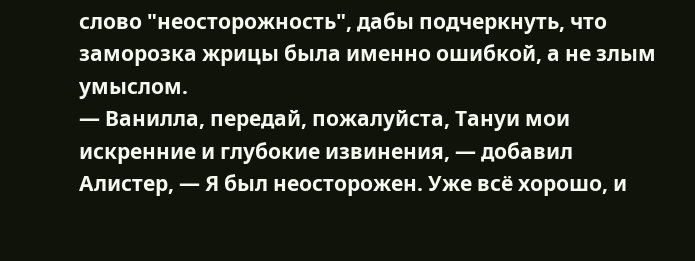слово "неосторожность", дабы подчеркнуть, что заморозка жрицы была именно ошибкой, а не злым умыслом.
— Ванилла, передай, пожалуйста, Тануи мои искренние и глубокие извинения, — добавил Алистер, — Я был неосторожен. Уже всё хорошо, и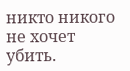никто никого не хочет убить.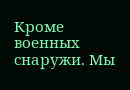Кроме военных снаружи. Мы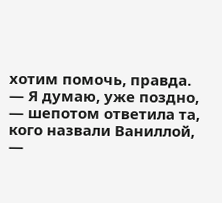хотим помочь, правда.
— Я думаю, уже поздно, — шепотом ответила та, кого назвали Ваниллой, —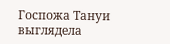Госпожа Тануи выглядела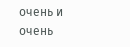очень и очень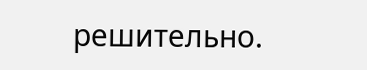решительно.